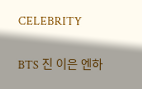CELEBRITY

BTS 진 이은 엔하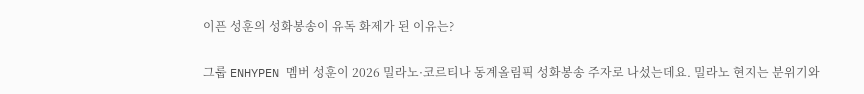이픈 성훈의 성화봉송이 유독 화제가 된 이유는?

그룹 ENHYPEN 멤버 성훈이 2026 밀라노·코르티나 동계올림픽 성화봉송 주자로 나섰는데요. 밀라노 현지는 분위기와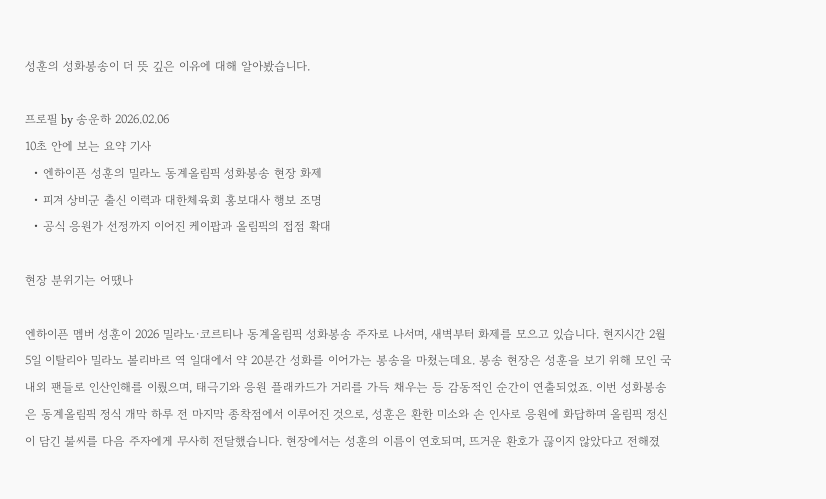성훈의 성화봉송이 더 뜻 깊은 이유에 대해 알아봤습니다.

프로필 by 송운하 2026.02.06
10초 안에 보는 요약 기사
  • 엔하이픈 성훈의 밀라노 동계올림픽 성화봉송 현장 화제
  • 피겨 상비군 출신 이력과 대한체육회 홍보대사 행보 조명
  • 공식 응원가 선정까지 이어진 케이팝과 올림픽의 접점 확대

현장 분위기는 어땠나

엔하이픈 멤버 성훈이 2026 밀라노·코르티나 동계올림픽 성화봉송 주자로 나서며, 새벽부터 화제를 모으고 있습니다. 현지시간 2월 5일 이탈리아 밀라노 볼리바르 역 일대에서 약 20분간 성화를 이어가는 봉송을 마쳤는데요. 봉송 현장은 성훈을 보기 위해 모인 국내외 팬들로 인산인해를 이뤘으며, 태극기와 응원 플래카드가 거리를 가득 채우는 등 감동적인 순간이 연출되었죠. 이번 성화봉송은 동계올림픽 정식 개막 하루 전 마지막 종착점에서 이루어진 것으로, 성훈은 환한 미소와 손 인사로 응원에 화답하며 올림픽 정신이 담긴 불씨를 다음 주자에게 무사히 전달했습니다. 현장에서는 성훈의 이름이 연호되며, 뜨거운 환호가 끊이지 않았다고 전해졌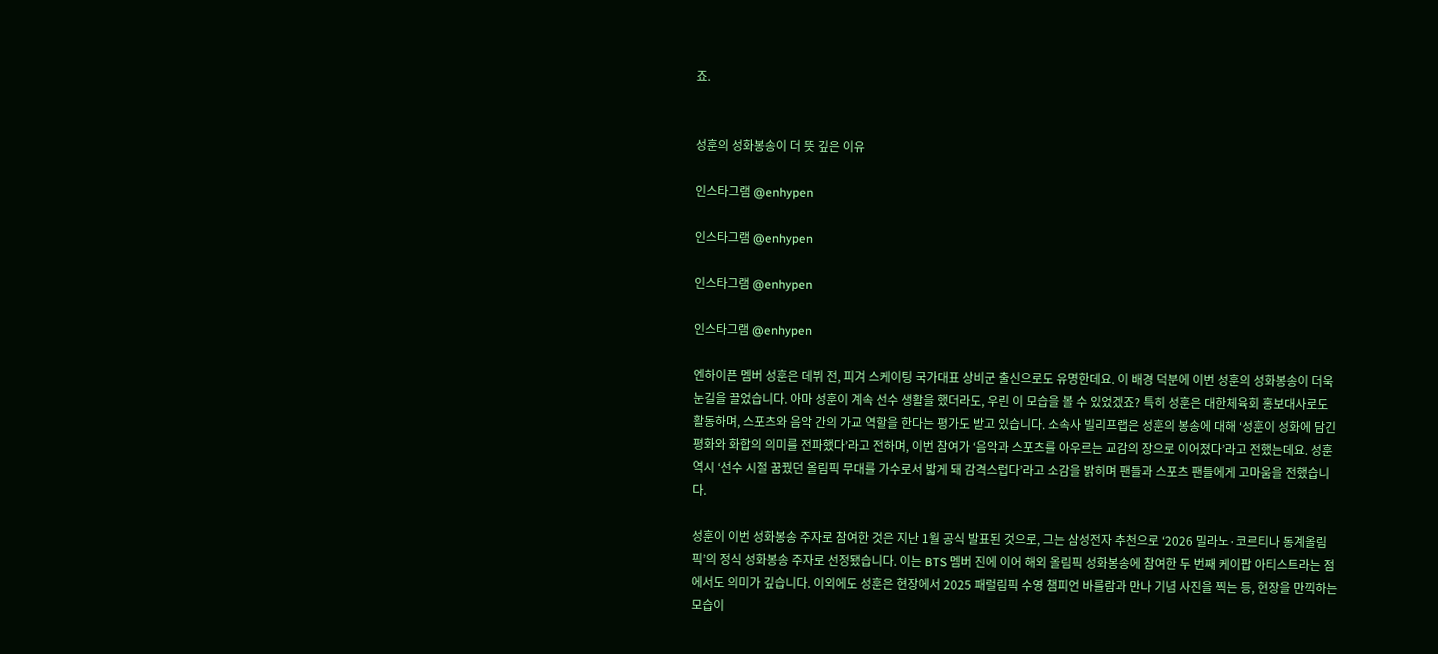죠.


성훈의 성화봉송이 더 뜻 깊은 이유

인스타그램 @enhypen

인스타그램 @enhypen

인스타그램 @enhypen

인스타그램 @enhypen

엔하이픈 멤버 성훈은 데뷔 전, 피겨 스케이팅 국가대표 상비군 출신으로도 유명한데요. 이 배경 덕분에 이번 성훈의 성화봉송이 더욱 눈길을 끌었습니다. 아마 성훈이 계속 선수 생활을 했더라도, 우린 이 모습을 볼 수 있었겠죠? 특히 성훈은 대한체육회 홍보대사로도 활동하며, 스포츠와 음악 간의 가교 역할을 한다는 평가도 받고 있습니다. 소속사 빌리프랩은 성훈의 봉송에 대해 ‘성훈이 성화에 담긴 평화와 화합의 의미를 전파했다’라고 전하며, 이번 참여가 ‘음악과 스포츠를 아우르는 교감의 장으로 이어졌다’라고 전했는데요. 성훈 역시 ‘선수 시절 꿈꿨던 올림픽 무대를 가수로서 밟게 돼 감격스럽다’라고 소감을 밝히며 팬들과 스포츠 팬들에게 고마움을 전했습니다.

성훈이 이번 성화봉송 주자로 참여한 것은 지난 1월 공식 발표된 것으로, 그는 삼성전자 추천으로 ‘2026 밀라노·코르티나 동계올림픽’의 정식 성화봉송 주자로 선정됐습니다. 이는 BTS 멤버 진에 이어 해외 올림픽 성화봉송에 참여한 두 번째 케이팝 아티스트라는 점에서도 의미가 깊습니다. 이외에도 성훈은 현장에서 2025 패럴림픽 수영 챔피언 바를람과 만나 기념 사진을 찍는 등, 현장을 만끽하는 모습이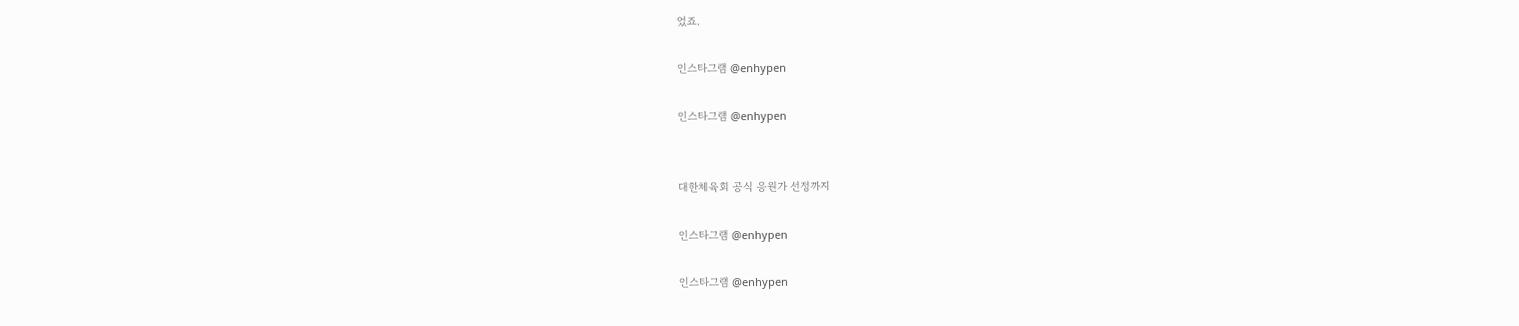었죠.

인스타그램 @enhypen

인스타그램 @enhypen


대한체육회 공식 응원가 선정까지

인스타그램 @enhypen

인스타그램 @enhypen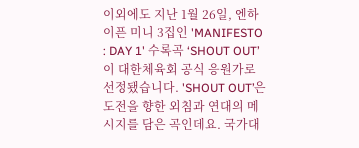이외에도 지난 1월 26일, 엔하이픈 미니 3집인 'MANIFESTO : DAY 1' 수록곡 ‘SHOUT OUT’이 대한체육회 공식 응원가로 선정됐습니다. 'SHOUT OUT’은 도전을 향한 외침과 연대의 메시지를 담은 곡인데요. 국가대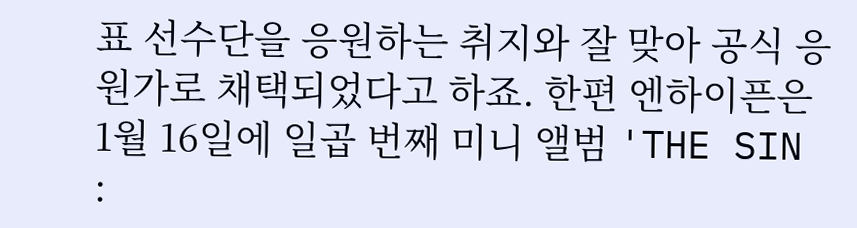표 선수단을 응원하는 취지와 잘 맞아 공식 응원가로 채택되었다고 하죠. 한편 엔하이픈은 1월 16일에 일곱 번째 미니 앨범 'THE SIN :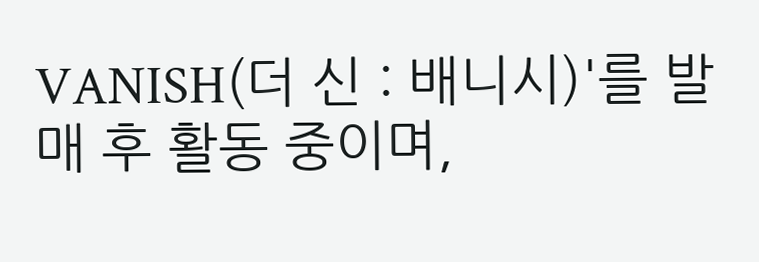VANISH(더 신 : 배니시)'를 발매 후 활동 중이며,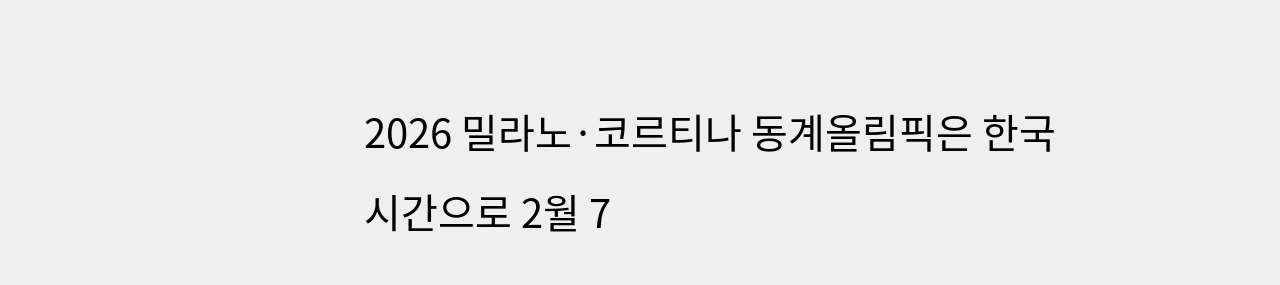2026 밀라노·코르티나 동계올림픽은 한국시간으로 2월 7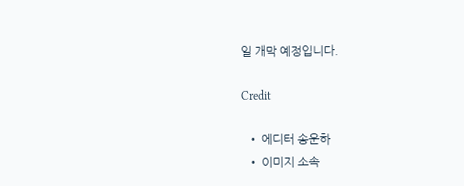일 개막 예정입니다.

Credit

  • 에디터 송운하
  • 이미지 소속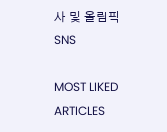사 및 올림픽 SNS

MOST LIKED ARTICLES